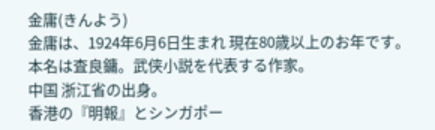金庸(きんよう)
金庸は、1924年6月6日生まれ 現在80歳以上のお年です。
本名は査良鏞。武侠小説を代表する作家。
中国 浙江省の出身。
香港の『明報』とシンガポー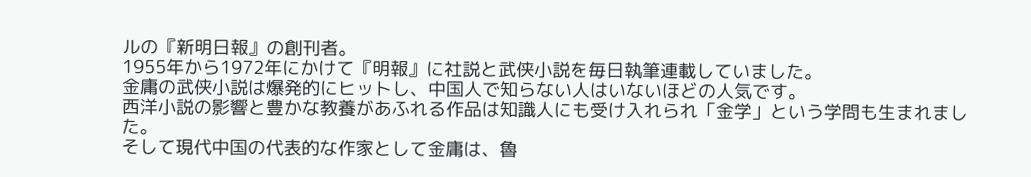ルの『新明日報』の創刊者。
1955年から1972年にかけて『明報』に社説と武侠小説を毎日執筆連載していました。
金庸の武侠小説は爆発的にヒットし、中国人で知らない人はいないほどの人気です。
西洋小説の影響と豊かな教養があふれる作品は知識人にも受け入れられ「金学」という学問も生まれました。
そして現代中国の代表的な作家として金庸は、魯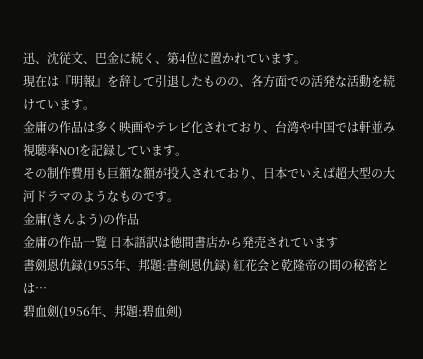迅、沈従文、巴金に続く、第4位に置かれています。
現在は『明報』を辞して引退したものの、各方面での活発な活動を続けています。
金庸の作品は多く映画やテレビ化されており、台湾や中国では軒並み視聴率NO1を記録しています。
その制作費用も巨額な額が投入されており、日本でいえば超大型の大河ドラマのようなものです。
金庸(きんよう)の作品
金庸の作品一覧 日本語訳は徳間書店から発売されています
書劍恩仇録(1955年、邦題:書剣恩仇録) 紅花会と乾隆帝の間の秘密とは…
碧血劍(1956年、邦題:碧血剣)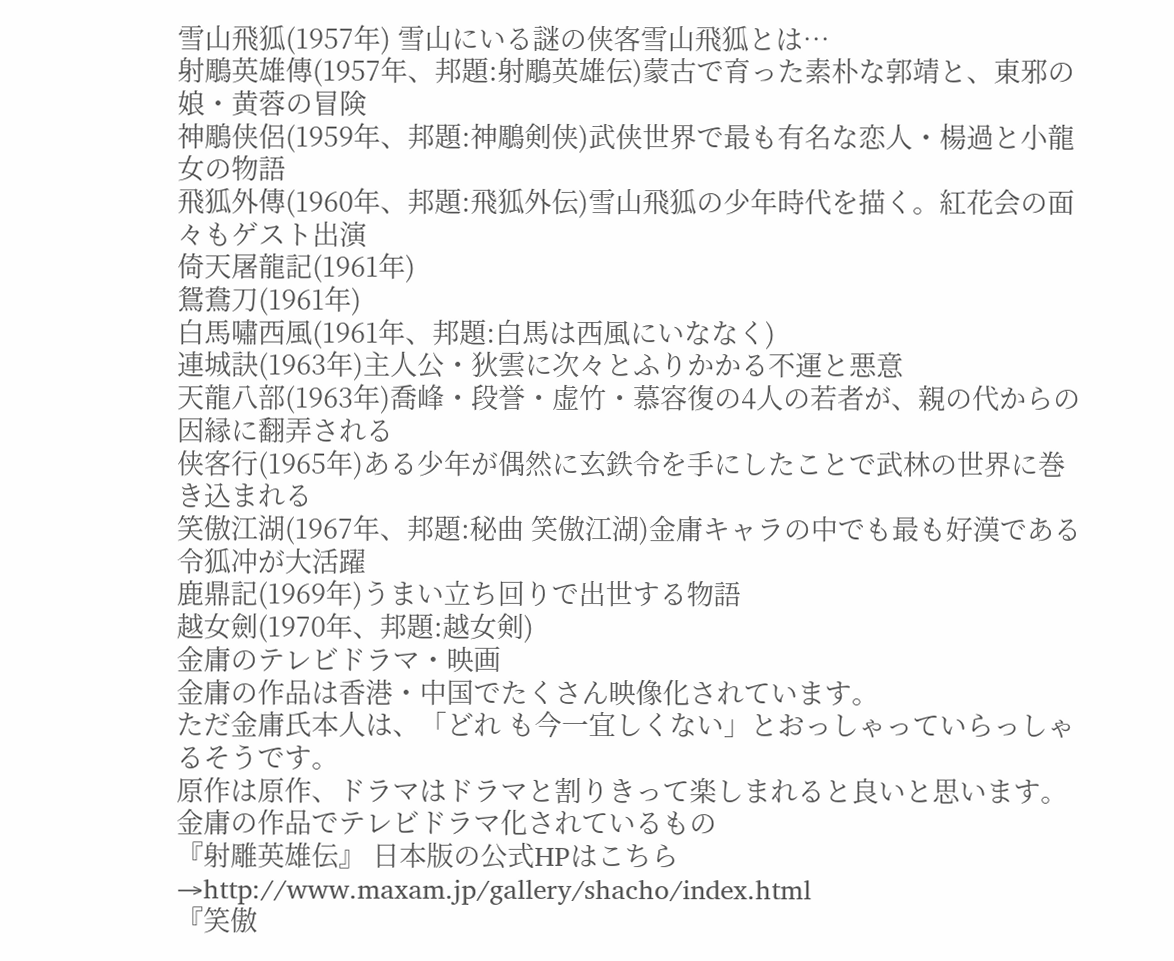雪山飛狐(1957年) 雪山にいる謎の侠客雪山飛狐とは…
射鵰英雄傳(1957年、邦題:射鵰英雄伝)蒙古で育った素朴な郭靖と、東邪の娘・黄蓉の冒険
神鵰侠侶(1959年、邦題:神鵰剣侠)武侠世界で最も有名な恋人・楊過と小龍女の物語
飛狐外傳(1960年、邦題:飛狐外伝)雪山飛狐の少年時代を描く。紅花会の面々もゲスト出演
倚天屠龍記(1961年)
鴛鴦刀(1961年)
白馬嘯西風(1961年、邦題:白馬は西風にいななく)
連城訣(1963年)主人公・狄雲に次々とふりかかる不運と悪意
天龍八部(1963年)喬峰・段誉・虚竹・慕容復の4人の若者が、親の代からの因縁に翻弄される
侠客行(1965年)ある少年が偶然に玄鉄令を手にしたことで武林の世界に巻き込まれる
笑傲江湖(1967年、邦題:秘曲 笑傲江湖)金庸キャラの中でも最も好漢である令狐冲が大活躍
鹿鼎記(1969年)うまい立ち回りで出世する物語
越女劍(1970年、邦題:越女剣)
金庸のテレビドラマ・映画
金庸の作品は香港・中国でたくさん映像化されています。
ただ金庸氏本人は、「どれ も今一宜しくない」とおっしゃっていらっしゃるそうです。
原作は原作、ドラマはドラマと割りきって楽しまれると良いと思います。
金庸の作品でテレビドラマ化されているもの
『射雕英雄伝』 日本版の公式HPはこちら
→http://www.maxam.jp/gallery/shacho/index.html
『笑傲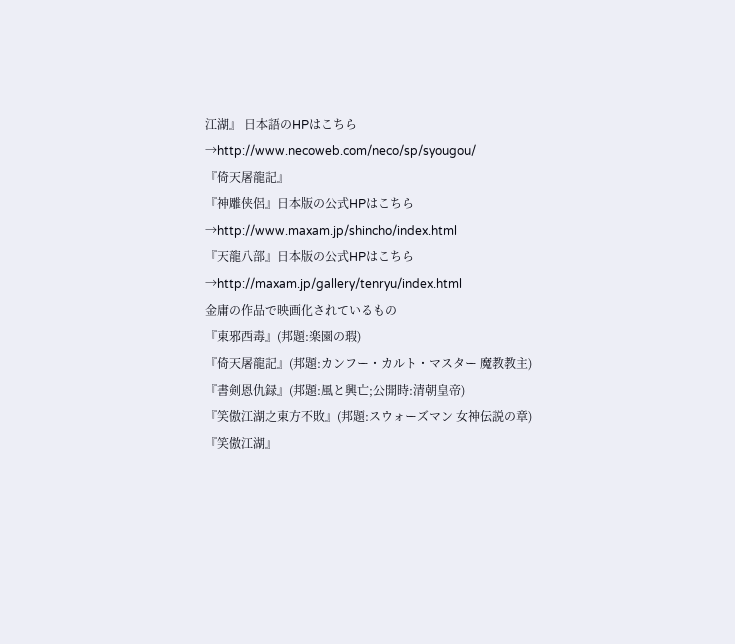江湖』 日本語のHPはこちら→http://www.necoweb.com/neco/sp/syougou/
『倚天屠龍記』
『神雕侠侶』日本版の公式HPはこちら→http://www.maxam.jp/shincho/index.html
『天龍八部』日本版の公式HPはこちら→http://maxam.jp/gallery/tenryu/index.html
金庸の作品で映画化されているもの
『東邪西毒』(邦題:楽園の瑕)
『倚天屠龍記』(邦題:カンフー・カルト・マスター 魔教教主)
『書剣恩仇録』(邦題:風と興亡;公開時:清朝皇帝)
『笑傲江湖之東方不敗』(邦題:スウォーズマン 女神伝説の章)
『笑傲江湖』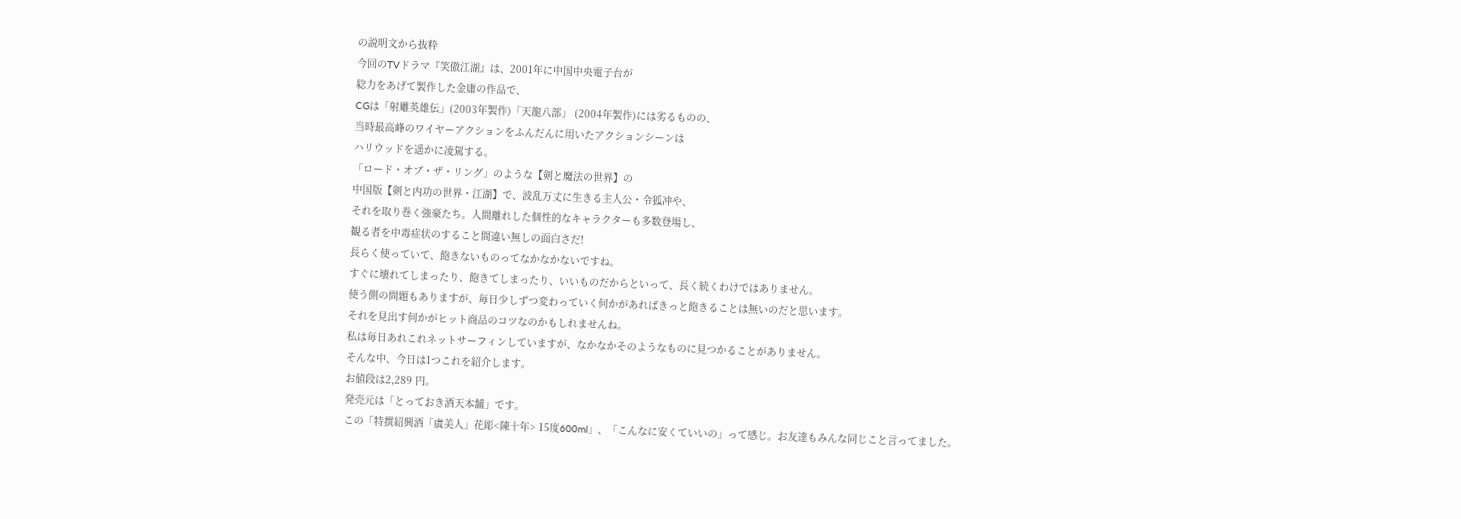の説明文から抜粋
今回のTVドラマ『笑傲江湖』は、2001年に中国中央電子台が
総力をあげて製作した金庸の作品で、
CGは「射雕英雄伝」(2003年製作)「天龍八部」 (2004年製作)には劣るものの、
当時最高峰のワイヤーアクションをふんだんに用いたアクションシーンは
ハリウッドを遥かに凌駕する。
「ロード・オブ・ザ・リング」のような【剣と魔法の世界】の
中国版【剣と内功の世界・江湖】で、波乱万丈に生きる主人公・令狐冲や、
それを取り巻く強豪たち。人間離れした個性的なキャラクターも多数登場し、
観る者を中毒症状のすること間違い無しの面白さだ!
長らく使っていて、飽きないものってなかなかないですね。
すぐに壊れてしまったり、飽きてしまったり、いいものだからといって、長く続くわけではありません。
使う側の問題もありますが、毎日少しずつ変わっていく何かがあればきっと飽きることは無いのだと思います。
それを見出す何かがヒット商品のコツなのかもしれませんね。
私は毎日あれこれネットサーフィンしていますが、なかなかそのようなものに見つかることがありません。
そんな中、今日は1つこれを紹介します。
お値段は2,289 円。
発売元は「とっておき酒天本舗」です。
この「特撰紹興酒「虞美人」花彫<陳十年> 15度600ml」、「こんなに安くていいの」って感じ。お友達もみんな同じこと言ってました。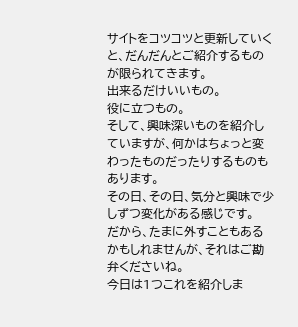サイトをコツコツと更新していくと、だんだんとご紹介するものが限られてきます。
出来るだけいいもの。
役に立つもの。
そして、興味深いものを紹介していますが、何かはちょっと変わったものだったりするものもあります。
その日、その日、気分と興味で少しずつ変化がある感じです。
だから、たまに外すこともあるかもしれませんが、それはご勘弁くださいね。
今日は1つこれを紹介しま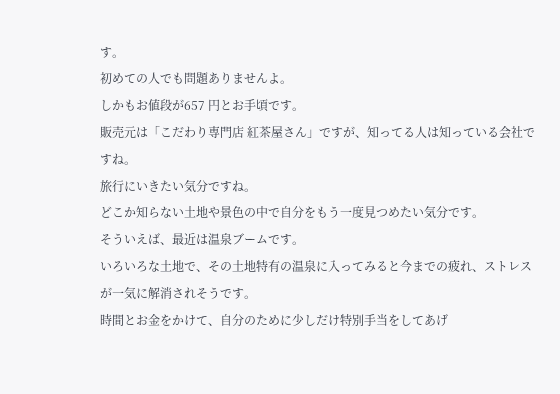す。
初めての人でも問題ありませんよ。
しかもお値段が657 円とお手頃です。
販売元は「こだわり専門店 紅茶屋さん」ですが、知ってる人は知っている会社ですね。
旅行にいきたい気分ですね。
どこか知らない土地や景色の中で自分をもう一度見つめたい気分です。
そういえば、最近は温泉ブームです。
いろいろな土地で、その土地特有の温泉に入ってみると今までの疲れ、ストレスが一気に解消されそうです。
時間とお金をかけて、自分のために少しだけ特別手当をしてあげ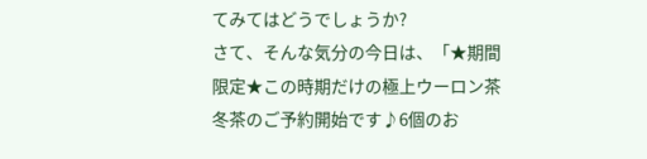てみてはどうでしょうか?
さて、そんな気分の今日は、「★期間限定★この時期だけの極上ウーロン茶冬茶のご予約開始です♪6個のお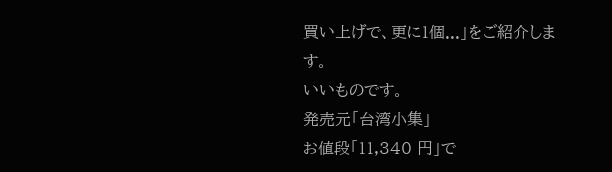買い上げで、更に1個...」をご紹介します。
いいものです。
発売元「台湾小集」
お値段「11,340 円」で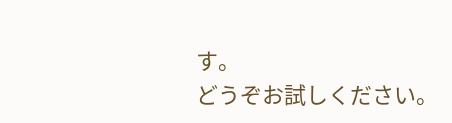す。
どうぞお試しください。